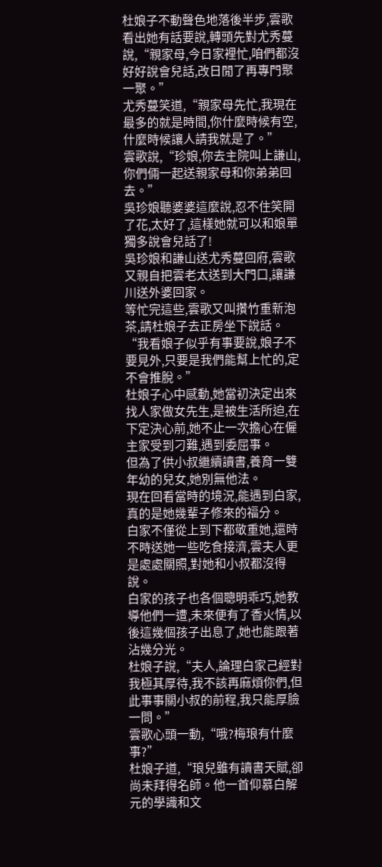杜娘子不動聲色地落後半步,雲歌看出她有話要說,轉頭先對尤秀蔓說,“親家母,今日家裡忙,咱們都沒好好說會兒話,改日閒了再專門聚一聚。”
尤秀蔓笑道,“親家母先忙,我現在最多的就是時間,你什麼時候有空,什麼時候讓人請我就是了。”
雲歌說,“珍娘,你去主院叫上謙山,你們倆一起送親家母和你弟弟回去。”
吳珍娘聽婆婆這麼說,忍不住笑開了花,太好了,這樣她就可以和娘單獨多說會兒話了!
吳珍娘和謙山送尤秀蔓回府,雲歌又親自把雲老太送到大門口,讓謙川送外婆回家。
等忙完這些,雲歌又叫攢竹重新泡茶,請杜娘子去正房坐下說話。
“我看娘子似乎有事要說,娘子不要見外,只要是我們能幫上忙的,定不會推脫。”
杜娘子心中感動,她當初決定出來找人家做女先生,是被生活所迫,在下定決心前,她不止一次擔心在僱主家受到刁難,遇到委屈事。
但為了供小叔繼續讀書,養育一雙年幼的兒女,她別無他法。
現在回看當時的境況,能遇到白家,真的是她幾輩子修來的福分。
白家不僅從上到下都敬重她,還時不時送她一些吃食接濟,雲夫人更是處處關照,對她和小叔都沒得說。
白家的孩子也各個聰明乖巧,她教導他們一遭,未來便有了香火情,以後這幾個孩子出息了,她也能跟著沾幾分光。
杜娘子說,“夫人,論理白家己經對我極其厚待,我不該再麻煩你們,但此事事關小叔的前程,我只能厚臉一問。”
雲歌心頭一動,“哦?梅琅有什麼事?”
杜娘子道,“琅兒雖有讀書天賦,卻尚未拜得名師。他一首仰慕白解元的學識和文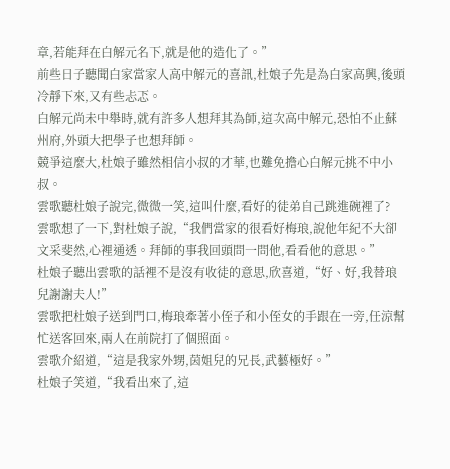章,若能拜在白解元名下,就是他的造化了。”
前些日子聽聞白家當家人高中解元的喜訊,杜娘子先是為白家高興,後頭冷靜下來,又有些忐忑。
白解元尚未中舉時,就有許多人想拜其為師,這次高中解元,恐怕不止蘇州府,外頭大把學子也想拜師。
競爭這麼大,杜娘子雖然相信小叔的才華,也難免擔心白解元挑不中小叔。
雲歌聽杜娘子說完,微微一笑,這叫什麼,看好的徒弟自己跳進碗裡了?
雲歌想了一下,對杜娘子說,“我們當家的很看好梅琅,說他年紀不大卻文采斐然,心裡通透。拜師的事我回頭問一問他,看看他的意思。”
杜娘子聽出雲歌的話裡不是沒有收徒的意思,欣喜道,“好、好,我替琅兒謝謝夫人!”
雲歌把杜娘子送到門口,梅琅牽著小侄子和小侄女的手跟在一旁,任涼幫忙送客回來,兩人在前院打了個照面。
雲歌介紹道,“這是我家外甥,茵姐兒的兄長,武藝極好。”
杜娘子笑道,“我看出來了,這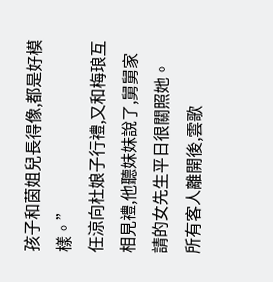孩子和茵姐兒長得像,都是好模樣。”
任涼向杜娘子行禮,又和梅琅互相見禮,他聽妹妹說了,舅舅家請的女先生平日很關照她。
所有客人離開後,雲歌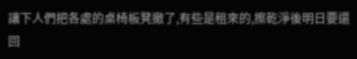讓下人們把各處的桌椅板凳撤了,有些是租來的,擦乾淨後明日要還回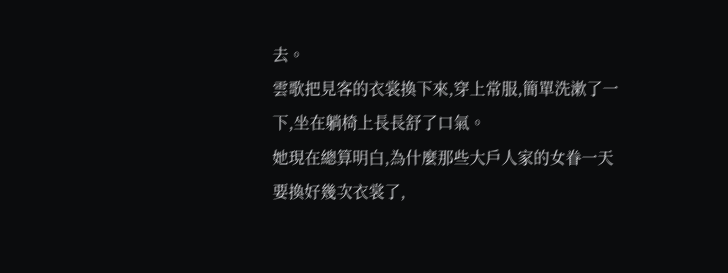去。
雲歌把見客的衣裳換下來,穿上常服,簡單洗漱了一下,坐在躺椅上長長舒了口氣。
她現在總算明白,為什麼那些大戶人家的女眷一天要換好幾次衣裳了,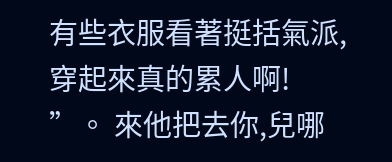有些衣服看著挺括氣派,穿起來真的累人啊!
”。 來他把去你,兒哪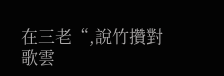在三老“,說竹攢對歌雲